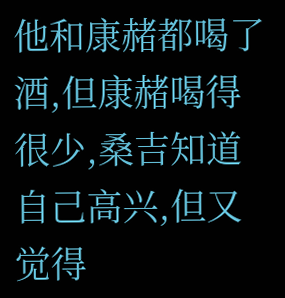他和康赭都喝了酒,但康赭喝得很少,桑吉知道自己高兴,但又觉得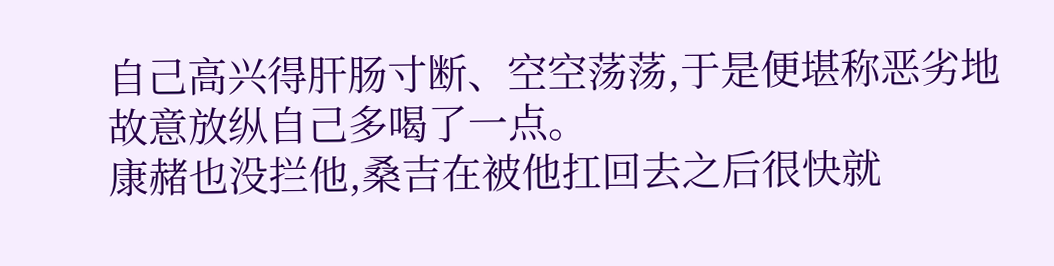自己高兴得肝肠寸断、空空荡荡,于是便堪称恶劣地故意放纵自己多喝了一点。
康赭也没拦他,桑吉在被他扛回去之后很快就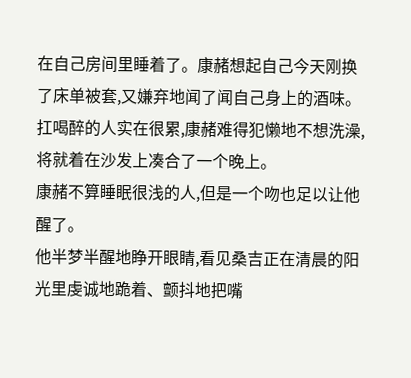在自己房间里睡着了。康赭想起自己今天刚换了床单被套,又嫌弃地闻了闻自己身上的酒味。
扛喝醉的人实在很累,康赭难得犯懒地不想洗澡,将就着在沙发上凑合了一个晚上。
康赭不算睡眠很浅的人,但是一个吻也足以让他醒了。
他半梦半醒地睁开眼睛,看见桑吉正在清晨的阳光里虔诚地跪着、颤抖地把嘴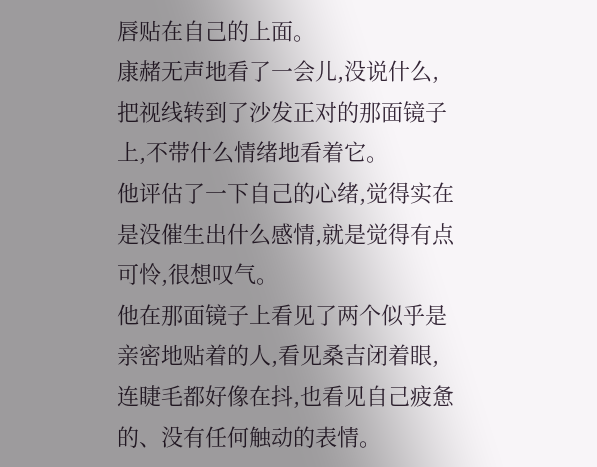唇贴在自己的上面。
康赭无声地看了一会儿,没说什么,把视线转到了沙发正对的那面镜子上,不带什么情绪地看着它。
他评估了一下自己的心绪,觉得实在是没催生出什么感情,就是觉得有点可怜,很想叹气。
他在那面镜子上看见了两个似乎是亲密地贴着的人,看见桑吉闭着眼,连睫毛都好像在抖,也看见自己疲惫的、没有任何触动的表情。